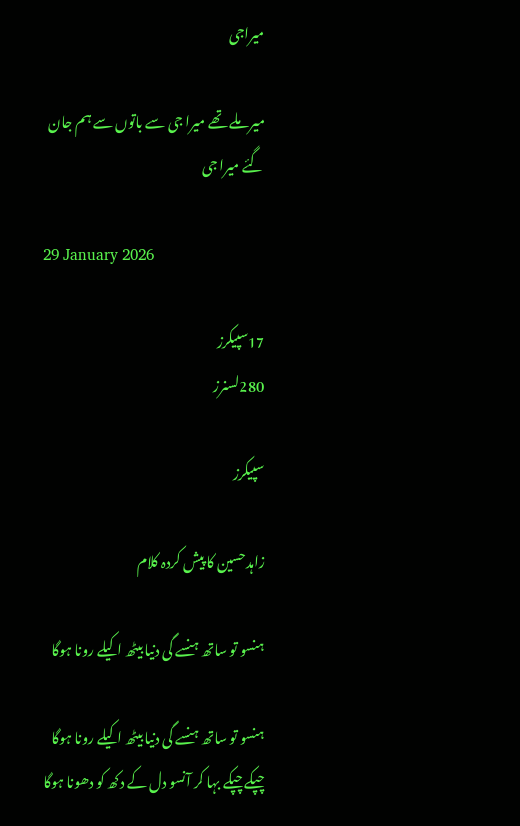میراجی

میر ملے تھے میرا جی سے باتوں سے ہم جان گئے میرا جی

29 January 2026

17سپیکرز
280لسنرز

سپیکرز

زاہدحسین کا پیش کردہ کلام

ہنسو تو ساتھ ہنسے گی دنیا بیٹھ اکیلے رونا ہوگا

ہنسو تو ساتھ ہنسے گی دنیا بیٹھ اکیلے رونا ہوگا چپکے چپکے بہا کر آنسو دل کے دکھ کو دھونا ہوگا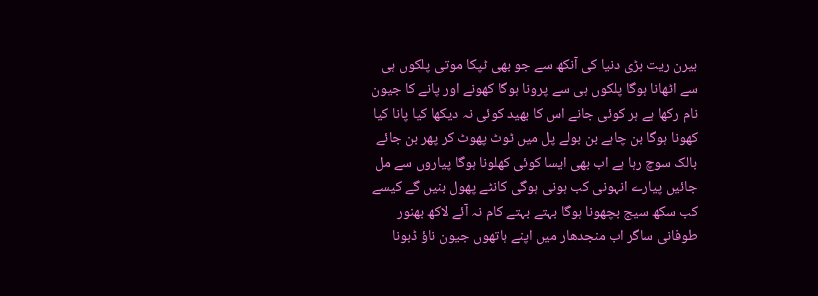بیرن ریت بڑی دنیا کی آنکھ سے جو بھی ٹپکا موتی پلکوں ہی سے اٹھانا ہوگا پلکوں ہی سے پرونا ہوگا کھونے اور پانے کا جیون نام رکھا ہے ہر کوئی جانے اس کا بھید کوئی نہ دیکھا کیا پانا کیا کھونا ہوگا بن چاہے بن بولے پل میں ٹوٹ پھوٹ کر پھر بن جائے بالک سوچ رہا ہے اب بھی ایسا کوئی کھلونا ہوگا پیاروں سے مل جائیں پیارے انہونی کب ہونی ہوگی کانٹے پھول بنیں گے کیسے کب سکھ سیج بچھونا ہوگا بہتے بہتے کام نہ آئے لاکھ بھنور طوفانی ساگر اب منجدھار میں اپنے ہاتھوں جیون ناؤ ڈبونا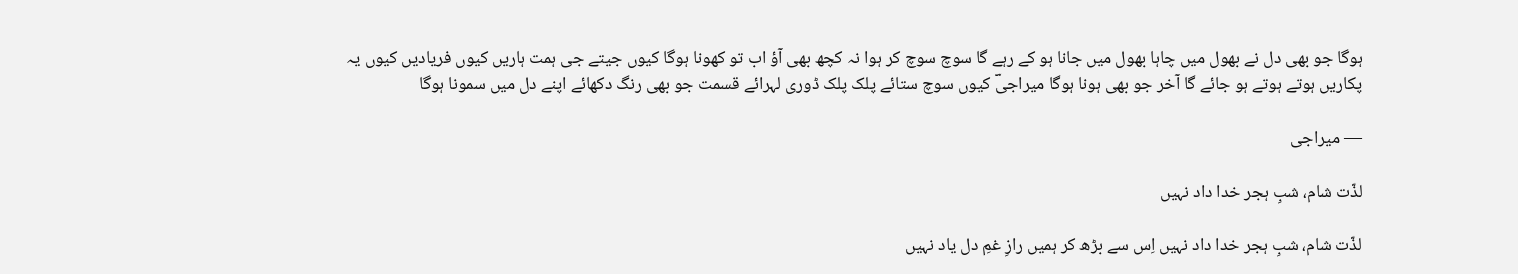ہوگا جو بھی دل نے بھول میں چاہا بھول میں جانا ہو کے رہے گا سوچ سوچ کر ہوا نہ کچھ بھی آؤ اب تو کھونا ہوگا کیوں جیتے جی ہمت ہاریں کیوں فریادیں کیوں یہ پکاریں ہوتے ہوتے ہو جائے گا آخر جو بھی ہونا ہوگا میراجیؔ کیوں سوچ ستائے پلک پلک ڈوری لہرائے قسمت جو بھی رنگ دکھائے اپنے دل میں سمونا ہوگا

— میراجی

لذّت شام، شبِ ہجر خدا داد نہیں

لذّت شام، شبِ ہجر خدا داد نہیں اِس سے بڑھ کر ہمیں رازِ غمِ دل یاد نہیں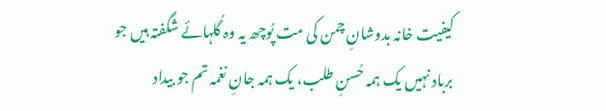کیفیت خانہ بدوشانِ چمن کی مت پُوچھ یہ وہ گُلہائے شگفتہ ہیں جو برباد نہیں یک ہمہ حُسنِ طلب، یک ہمہ جانِ نغمہ تم جو بیداد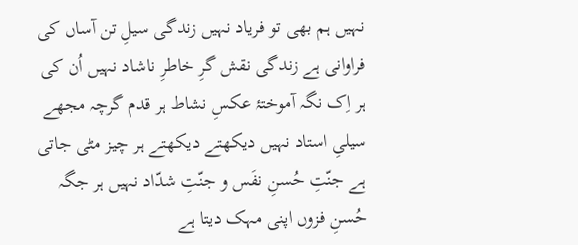نہیں ہم بھی تو فریاد نہیں زندگی سیلِ تن آساں کی فراوانی ہے زندگی نقش گرِ خاطرِ ناشاد نہیں اُن کی ہر اِک نگہ آموختۂ عکسِ نشاط ہر قدم گرچہ مجھے سیلیِ استاد نہیں دیکھتے دیکھتے ہر چیز مٹی جاتی ہے جنّتِ حُسنِ نفَس و جنّتِ شدّاد نہیں ہر جگہ حُسنِ فزوں اپنی مہک دیتا ہے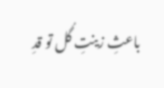باعثِ زینتِ گُل تو قدِ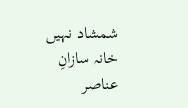شمشاد نہیں خانہ سازانِ عناصر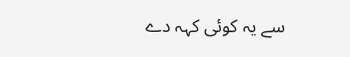سے یہ کوئی کہہ دے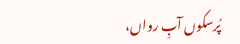پُرسکوں آبِ رواں،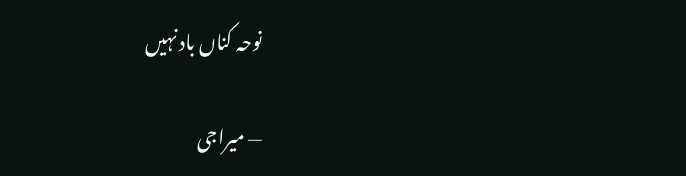نوحہ کناں باد نہیں

— میراجی